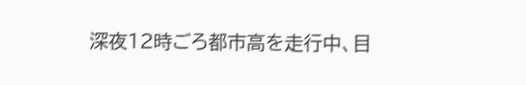深夜12時ごろ都市高を走行中、目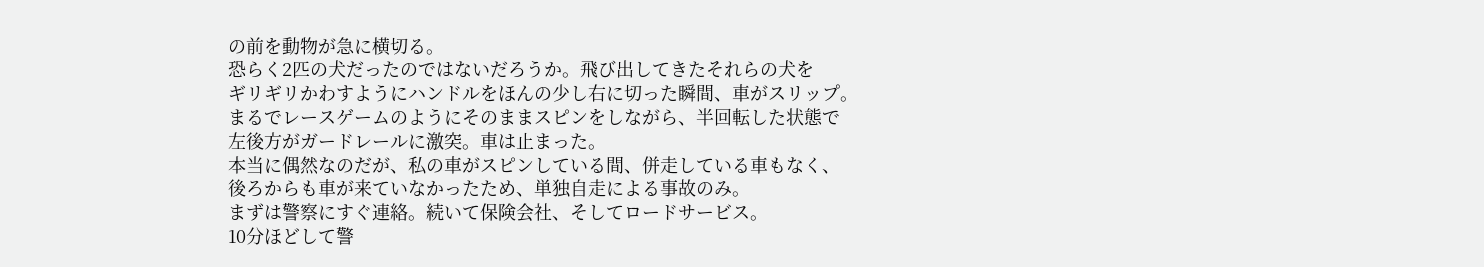の前を動物が急に横切る。
恐らく2匹の犬だったのではないだろうか。飛び出してきたそれらの犬を
ギリギリかわすようにハンドルをほんの少し右に切った瞬間、車がスリップ。
まるでレースゲームのようにそのままスピンをしながら、半回転した状態で
左後方がガードレールに激突。車は止まった。
本当に偶然なのだが、私の車がスピンしている間、併走している車もなく、
後ろからも車が来ていなかったため、単独自走による事故のみ。
まずは警察にすぐ連絡。続いて保険会社、そしてロードサービス。
10分ほどして警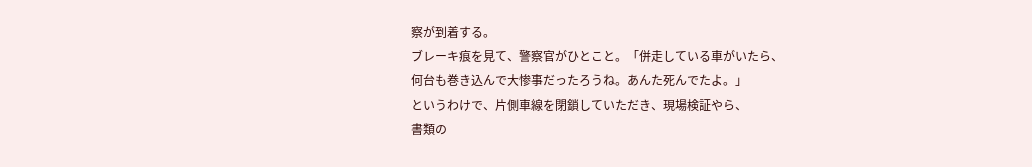察が到着する。
ブレーキ痕を見て、警察官がひとこと。「併走している車がいたら、
何台も巻き込んで大惨事だったろうね。あんた死んでたよ。」
というわけで、片側車線を閉鎖していただき、現場検証やら、
書類の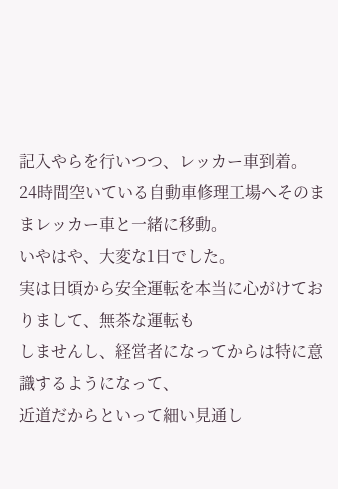記入やらを行いつつ、レッカー車到着。
24時間空いている自動車修理工場へそのままレッカー車と一緒に移動。
いやはや、大変な1日でした。
実は日頃から安全運転を本当に心がけておりまして、無茶な運転も
しませんし、経営者になってからは特に意識するようになって、
近道だからといって細い見通し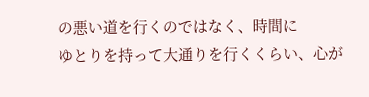の悪い道を行くのではなく、時間に
ゆとりを持って大通りを行くくらい、心が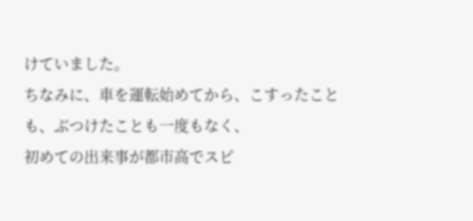けていました。
ちなみに、車を運転始めてから、こすったことも、ぶつけたことも一度もなく、
初めての出来事が都市高でスピ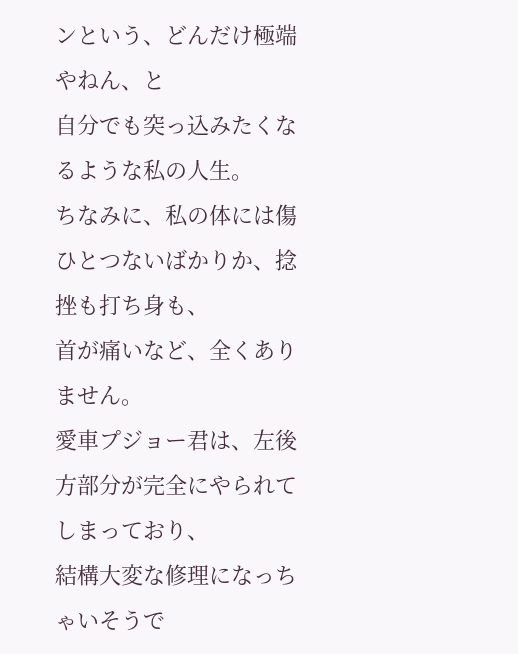ンという、どんだけ極端やねん、と
自分でも突っ込みたくなるような私の人生。
ちなみに、私の体には傷ひとつないばかりか、捻挫も打ち身も、
首が痛いなど、全くありません。
愛車プジョー君は、左後方部分が完全にやられてしまっており、
結構大変な修理になっちゃいそうで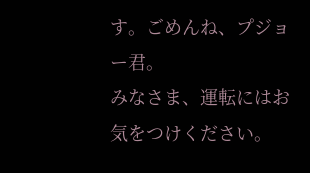す。ごめんね、プジョー君。
みなさま、運転にはお気をつけください。